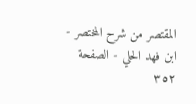المقتصر من شرح المختصر - ابن فهد الحلي - الصفحة ٣٥٢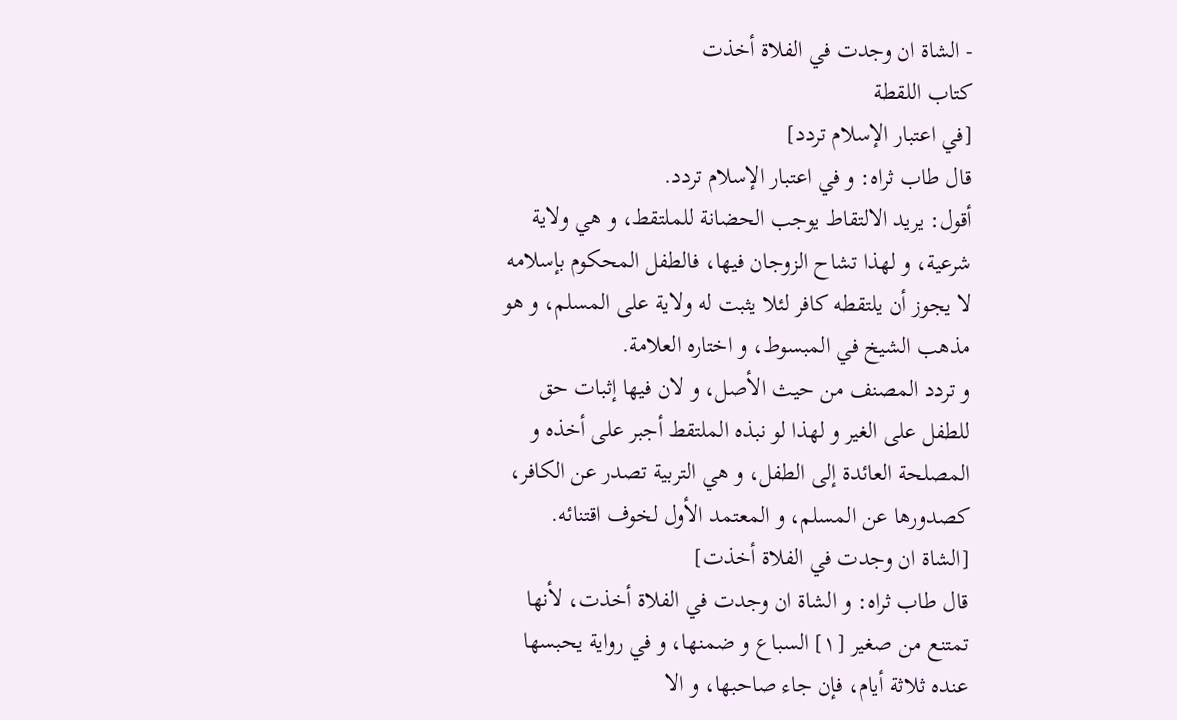- الشاة ان وجدت في الفلاة أخذت
كتاب اللقطة
[في اعتبار الإسلام تردد]
قال طاب ثراه: و في اعتبار الإسلام تردد.
أقول: يريد الالتقاط يوجب الحضانة للملتقط، و هي ولاية شرعية، و لهذا تشاح الزوجان فيها، فالطفل المحكوم بإسلامه لا يجوز أن يلتقطه كافر لئلا يثبت له ولاية على المسلم، و هو مذهب الشيخ في المبسوط، و اختاره العلامة.
و تردد المصنف من حيث الأصل، و لان فيها إثبات حق للطفل على الغير و لهذا لو نبذه الملتقط أجبر على أخذه و المصلحة العائدة إلى الطفل، و هي التربية تصدر عن الكافر، كصدورها عن المسلم، و المعتمد الأول لخوف اقتنائه.
[الشاة ان وجدت في الفلاة أخذت]
قال طاب ثراه: و الشاة ان وجدت في الفلاة أخذت، لأنها تمتنع من صغير [١] السباع و ضمنها، و في رواية يحبسها عنده ثلاثة أيام، فإن جاء صاحبها، و الا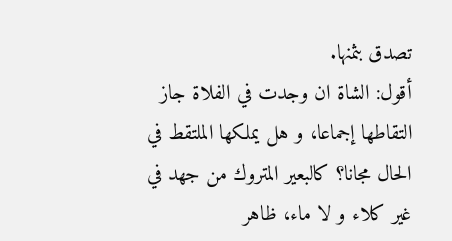تصدق بثمنها.
أقول: الشاة ان وجدت في الفلاة جاز التقاطها إجماعا، و هل يملكها الملتقط في الحال مجانا؟ كالبعير المتروك من جهد في غير كلاء و لا ماء، ظاهر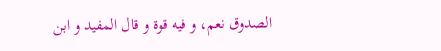الصدوق نعم، و فيه قوة و قال المفيد و ابن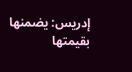إدريس: يضمنها بقيمتها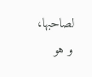لصاحبها، و هو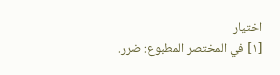اختيار
[١] في المختصر المطبوع: ضرر.